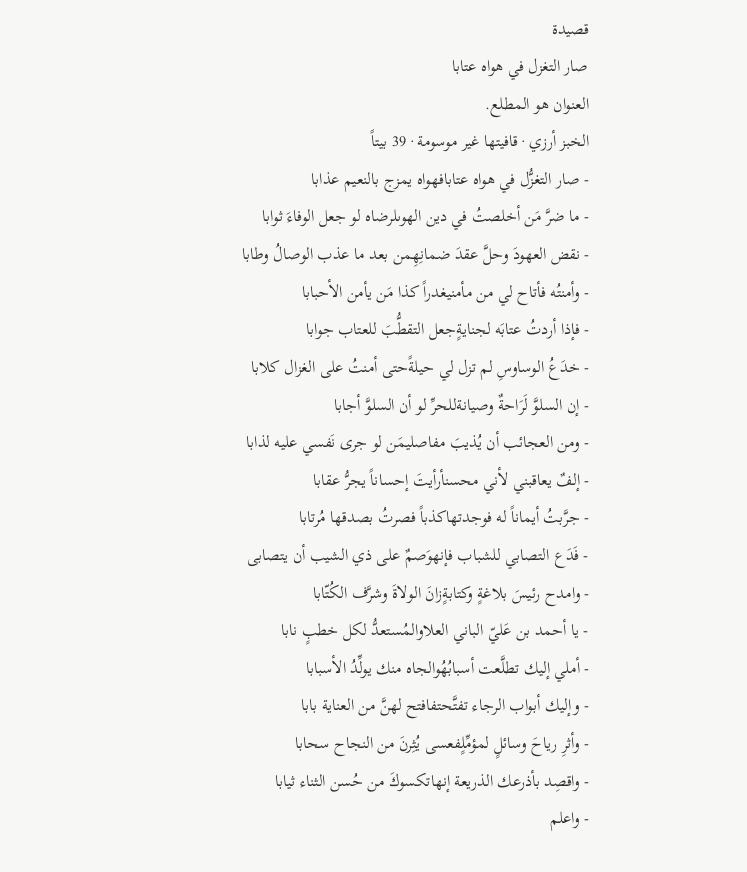قصيدة
صار التغزل في هواه عتابا
العنوان هو المطلع.
الخبز أرزي · قافيتها غير موسومة · 39 بيتاً
- صار التغزُّل في هواه عتابافهواه يمزج بالنعيم عذابا
- ما ضرَّ مَن أخلصتُ في دين الهوىلرضاه لو جعل الوفاءَ ثوابا
- نقض العهودَ وحلَّ عقدَ ضمانِهِمن بعد ما عذب الوصالُ وطابا
- وأمنتُه فأتاح لي من مأمنيغدراً كذا مَن يأمن الأحبابا
- فإذا أردتُ عتابَه لجنايةٍجعل التقطُّبَ للعتاب جوابا
- خدَعُ الوساوسِ لم تزل لي حيلةًحتى أمنتُ على الغزال كلابا
- إن السلوَّ لَرَاحةٌ وصيانةللحرِّ لو أن السلوَّ أجابا
- ومن العجائب أن يُذيبَ مفاصليمَن لو جرى نَفسي عليه لذابا
- إلفٌ يعاقبني لأني محسنأرأيتَ إحساناً يجرُّ عقابا
- جرَّبتُ أيماناً له فوجدتهاكذباً فصرتُ بصدقها مُرتابا
- فَدَع التصابي للشباب فإنهوَصمٌ على ذي الشيب أن يتصابى
- وامدح رئيسَ بلاغةٍ وكتابةٍزانَ الولاةَ وشرَّف الكُتّابا
- يا أحمد بن عَليّ الباني العلاوالمُستعدُّ لكل خطبٍ نابا
- أملي إليك تطلَّعت أسبابُهُوالجاه منك يولِّدُ الأسبابا
- وإليك أبواب الرجاء تفتَّحتفافتح لهنَّ من العناية بابا
- وأثرِ رياحَ وسائلٍ لمؤمِّلٍفعسى يُثِرنَ من النجاح سحابا
- واقصِد بأذرعك الذريعة إنهاتكسوكَ من حُسن الثناء ثيابا
- واعلم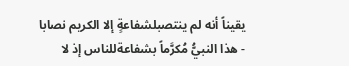يقيناً أنه لم ينتصبلشفاعةٍ إلا الكريم نصابا
- هذا النبيُّ مُكرَّماً بشفاعةللناس إذ لا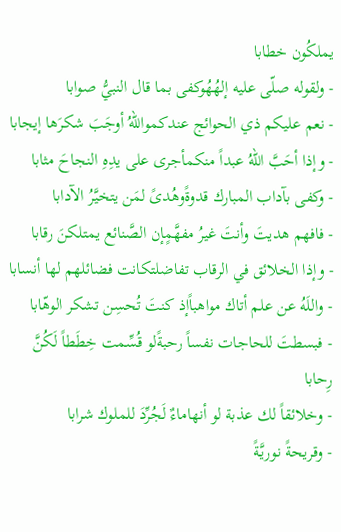يملكُون خطابا
- ولقوله صلّى عليه إلهُهُوكفى بما قال النبيُّ صوابا
- نعم عليكم ذي الحوائج عندكمواللهُ أوجَبَ شكرَها إيجابا
- وإذا أحَبَّ اللّهُ عبداً منكمأجرى على يدِهِ النجاحَ مثابا
- وكفى بآداب المبارك قدوةًوهُدىً لمَن يتخيَّرُ الآدابا
- فافهم هديتَ وأنتَ غيرُ مفهَّمٍإن الصَّنائع يمتلكنَ رقابا
- وإذا الخلائق في الرقاب تفاضلتكانت فضائلهم لها أنسابا
- واللَهُ عن علم أتاك مواهباًإذ كنتَ تُحسِن تشكر الوهّابا
- فبسطتَ للحاجات نفساً رحبةًلو قُسِّمت خِطَطاً لَكُنَّ رِحابا
- وخلائقاً لك عذبة لو أنهاماءٌ لَجُرِّدَ للملوك شرابا
- وقريحةً نوريَّةً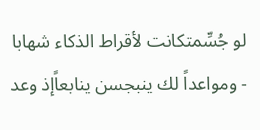لو جُسِّمتكانت لأقراط الذكاء شهابا
- ومواعداً لك ينبجسن ينابعاًإذ وعد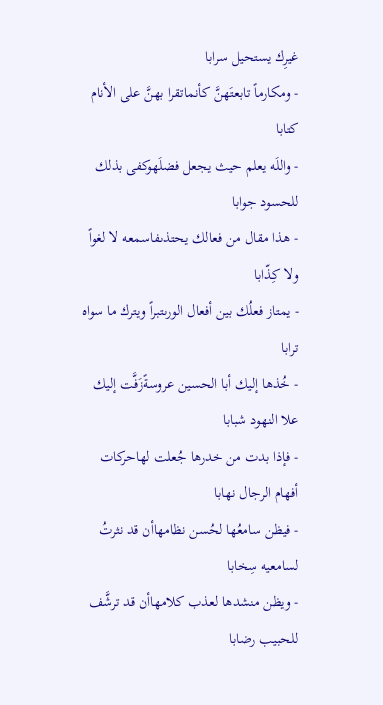غيرِك يستحيل سرابا
- ومكارماً تابعتَهنَّ كأنماتقرا بهنَّ على الأنام كتابا
- واللَه يعلم حيث يجعل فضلَهوكفى بذلك للحسود جوابا
- هذا مقال من فعالك يحتذىفاسمعه لا لغواً ولا كِذّابا
- يمتاز فعلُك بين أفعال الورىتبراً ويترك ما سواه ترابا
- خُذها إليك أبا الحسين عروسةًزَفَّت إليك علا النهود شبابا
- فإذا بدت من خدرها جُعلت لهاحركات أفهام الرجال نهابا
- فيظن سامعُها لحُسن نظامهاأن قد نثرتُ لسامعيه سِخابا
- ويظن منشدها لعذب كلامهاأن قد ترشَّف للحبيب رضابا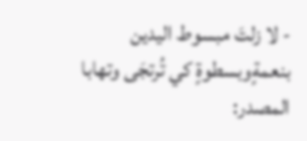- لا زلتَ مبسوط اليدين بنعمةٍوبسطوةٍ كي تُرتجَى وتهابا
المصدر: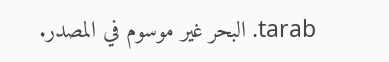tarab. البحر غير موسوم في المصدر.